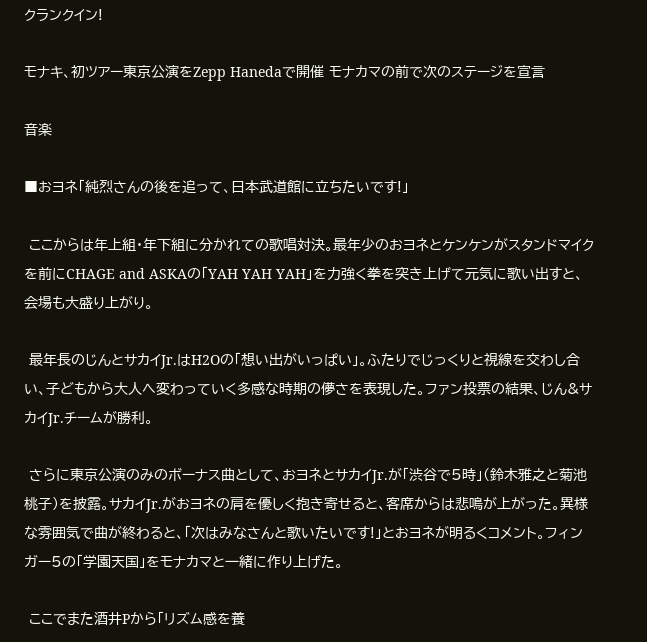クランクイン!

モナキ、初ツアー東京公演をZepp Hanedaで開催 モナカマの前で次のステージを宣言

音楽

■おヨネ「純烈さんの後を追って、日本武道館に立ちたいです!」

 ここからは年上組・年下組に分かれての歌唱対決。最年少のおヨネとケンケンがスタンドマイクを前にCHAGE and ASKAの「YAH YAH YAH」を力強く拳を突き上げて元気に歌い出すと、会場も大盛り上がり。

 最年長のじんとサカイJr.はH2Oの「想い出がいっぱい」。ふたりでじっくりと視線を交わし合い、子どもから大人へ変わっていく多感な時期の儚さを表現した。ファン投票の結果、じん&サカイJr.チームが勝利。

 さらに東京公演のみのボーナス曲として、おヨネとサカイJr.が「渋谷で5時」(鈴木雅之と菊池桃子)を披露。サカイJr.がおヨネの肩を優しく抱き寄せると、客席からは悲鳴が上がった。異様な雰囲気で曲が終わると、「次はみなさんと歌いたいです!」とおヨネが明るくコメント。フィンガー5の「学園天国」をモナカマと一緒に作り上げた。

 ここでまた酒井Pから「リズム感を養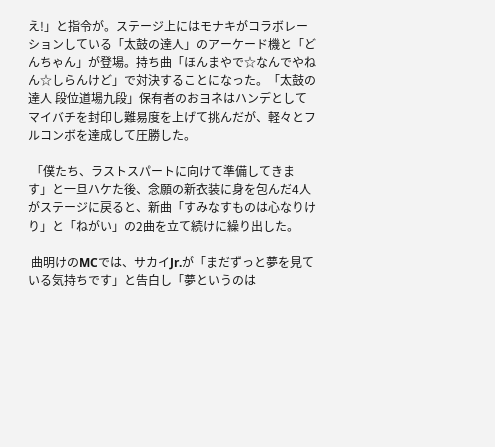え!」と指令が。ステージ上にはモナキがコラボレーションしている「太鼓の達人」のアーケード機と「どんちゃん」が登場。持ち曲「ほんまやで☆なんでやねん☆しらんけど」で対決することになった。「太鼓の達人 段位道場九段」保有者のおヨネはハンデとしてマイバチを封印し難易度を上げて挑んだが、軽々とフルコンボを達成して圧勝した。

 「僕たち、ラストスパートに向けて準備してきます」と一旦ハケた後、念願の新衣装に身を包んだ4人がステージに戻ると、新曲「すみなすものは心なりけり」と「ねがい」の2曲を立て続けに繰り出した。

 曲明けのMCでは、サカイJr.が「まだずっと夢を見ている気持ちです」と告白し「夢というのは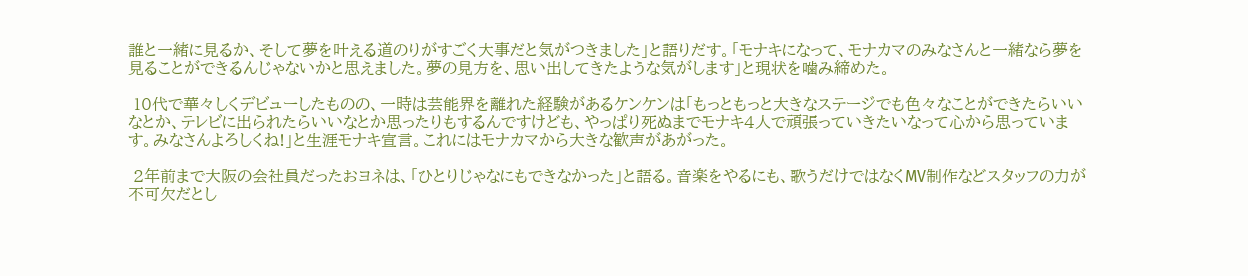誰と一緒に見るか、そして夢を叶える道のりがすごく大事だと気がつきました」と語りだす。「モナキになって、モナカマのみなさんと一緒なら夢を見ることができるんじゃないかと思えました。夢の見方を、思い出してきたような気がします」と現状を噛み締めた。

 10代で華々しくデビューしたものの、一時は芸能界を離れた経験があるケンケンは「もっともっと大きなステージでも色々なことができたらいいなとか、テレビに出られたらいいなとか思ったりもするんですけども、やっぱり死ぬまでモナキ4人で頑張っていきたいなって心から思っています。みなさんよろしくね!」と生涯モナキ宣言。これにはモナカマから大きな歓声があがった。

 2年前まで大阪の会社員だったおヨネは、「ひとりじゃなにもできなかった」と語る。音楽をやるにも、歌うだけではなくMV制作などスタッフの力が不可欠だとし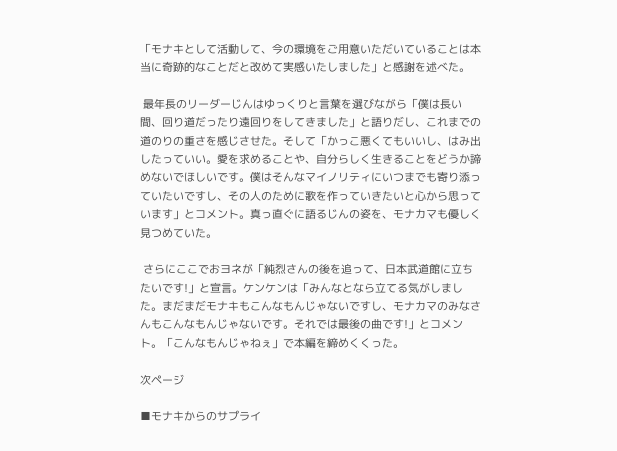「モナキとして活動して、今の環境をご用意いただいていることは本当に奇跡的なことだと改めて実感いたしました」と感謝を述べた。

 最年長のリーダーじんはゆっくりと言葉を選びながら「僕は長い間、回り道だったり遠回りをしてきました」と語りだし、これまでの道のりの重さを感じさせた。そして「かっこ悪くてもいいし、はみ出したっていい。愛を求めることや、自分らしく生きることをどうか諦めないでほしいです。僕はそんなマイノリティにいつまでも寄り添っていたいですし、その人のために歌を作っていきたいと心から思っています」とコメント。真っ直ぐに語るじんの姿を、モナカマも優しく見つめていた。

 さらにここでおヨネが「純烈さんの後を追って、日本武道館に立ちたいです!」と宣言。ケンケンは「みんなとなら立てる気がしました。まだまだモナキもこんなもんじゃないですし、モナカマのみなさんもこんなもんじゃないです。それでは最後の曲です!」とコメント。「こんなもんじゃねぇ」で本編を締めくくった。

次ページ

■モナキからのサプライ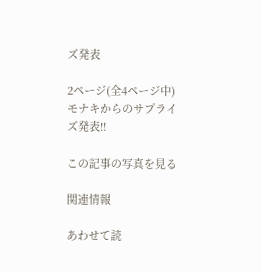ズ発表

2ページ(全4ページ中)
モナキからのサプライズ発表!!

この記事の写真を見る

関連情報

あわせて読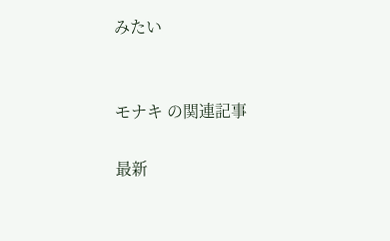みたい


モナキ の関連記事

最新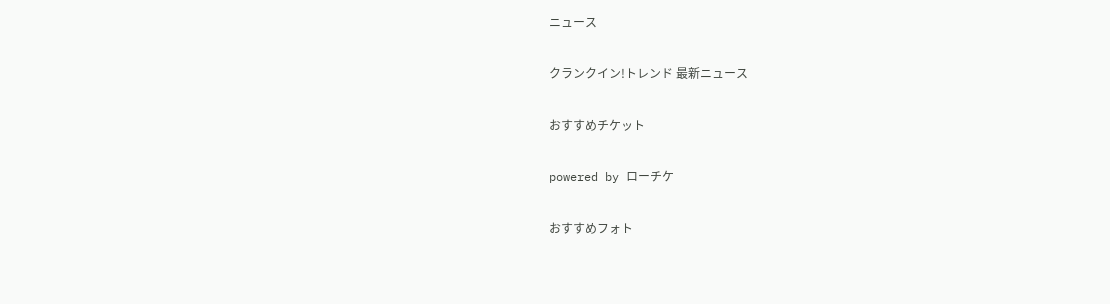ニュース

クランクイン!トレンド 最新ニュース

おすすめチケット

powered by ローチケ

おすすめフォト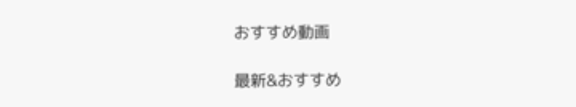おすすめ動画

最新&おすすめ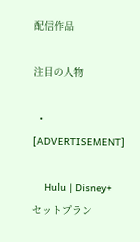配信作品

注目の人物

  • [ADVERTISEMENT]

    Hulu | Disney+ セットプラン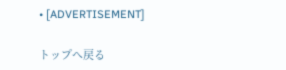• [ADVERTISEMENT]

トップへ戻る